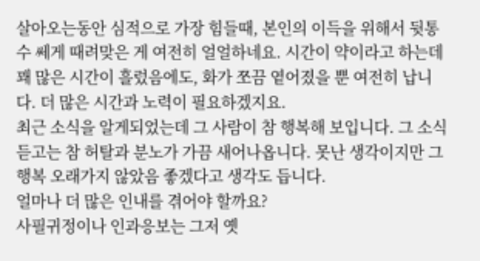살아오는동안 심적으로 가장 힘들때, 본인의 이득을 위해서 뒷통수 쎄게 때려맞은 게 여전히 얼얼하네요. 시간이 약이라고 하는데 꽤 많은 시간이 흘렀음에도, 화가 쪼끔 옅어졌을 뿐 여전히 납니다. 더 많은 시간과 노력이 필요하겠지요.
최근 소식을 알게되었는데 그 사람이 참 행복해 보입니다. 그 소식 듣고는 참 허탈과 분노가 가끔 새어나옵니다. 못난 생각이지만 그 행복 오래가지 않았음 좋겠다고 생각도 듭니다.
얼마나 더 많은 인내를 겪어야 할까요?
사필귀정이나 인과응보는 그저 옛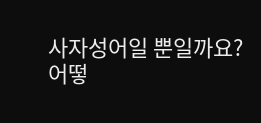사자성어일 뿐일까요?
어떻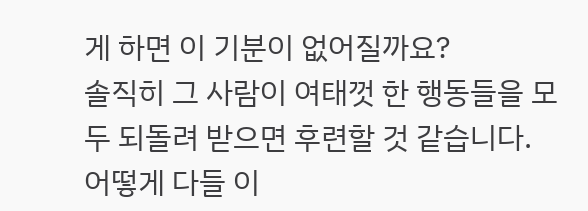게 하면 이 기분이 없어질까요?
솔직히 그 사람이 여태껏 한 행동들을 모두 되돌려 받으면 후련할 것 같습니다.
어떻게 다들 이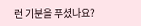런 기분을 푸셨나요?